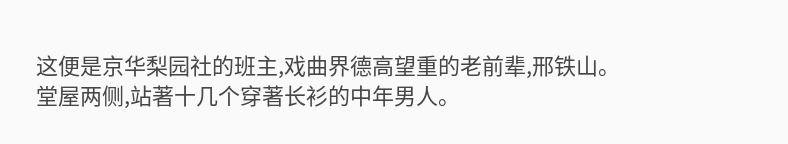这便是京华梨园社的班主,戏曲界德高望重的老前辈,邢铁山。
堂屋两侧,站著十几个穿著长衫的中年男人。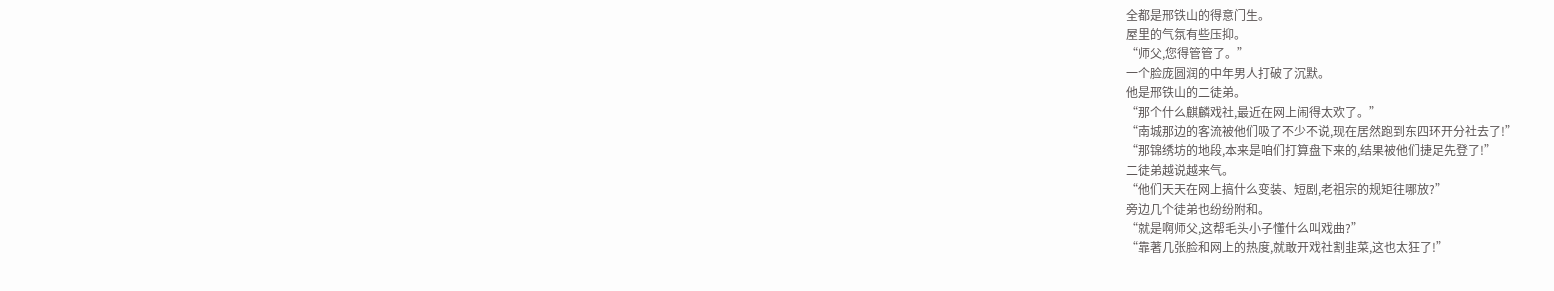全都是邢铁山的得意门生。
屋里的气氛有些压抑。
“师父,您得管管了。”
一个脸庞圆润的中年男人打破了沉默。
他是邢铁山的二徒弟。
“那个什么麒麟戏社,最近在网上闹得太欢了。”
“南城那边的客流被他们吸了不少不说,现在居然跑到东四环开分社去了!”
“那锦绣坊的地段,本来是咱们打算盘下来的,结果被他们捷足先登了!”
二徒弟越说越来气。
“他们天天在网上搞什么变装、短剧,老祖宗的规矩往哪放?”
旁边几个徒弟也纷纷附和。
“就是啊师父,这帮毛头小子懂什么叫戏曲?”
“靠著几张脸和网上的热度,就敢开戏社割韭菜,这也太狂了!”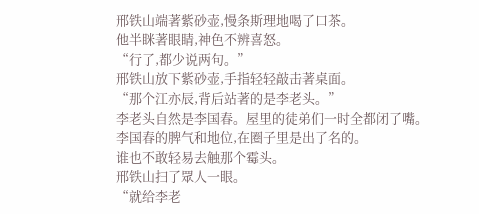邢铁山端著紫砂壶,慢条斯理地喝了口茶。
他半眯著眼睛,神色不辨喜怒。
“行了,都少说两句。”
邢铁山放下紫砂壶,手指轻轻敲击著桌面。
“那个江亦辰,背后站著的是李老头。”
李老头自然是李国春。屋里的徒弟们一时全都闭了嘴。
李国春的脾气和地位,在圈子里是出了名的。
谁也不敢轻易去触那个霉头。
邢铁山扫了眾人一眼。
“就给李老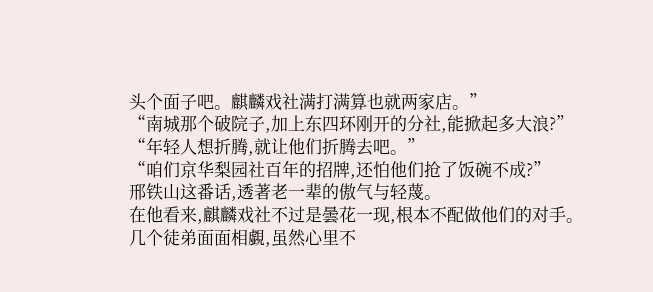头个面子吧。麒麟戏社满打满算也就两家店。”
“南城那个破院子,加上东四环刚开的分社,能掀起多大浪?”
“年轻人想折腾,就让他们折腾去吧。”
“咱们京华梨园社百年的招牌,还怕他们抢了饭碗不成?”
邢铁山这番话,透著老一辈的傲气与轻蔑。
在他看来,麒麟戏社不过是曇花一现,根本不配做他们的对手。
几个徒弟面面相覷,虽然心里不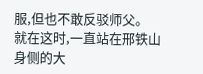服,但也不敢反驳师父。
就在这时,一直站在邢铁山身侧的大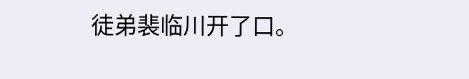徒弟裴临川开了口。